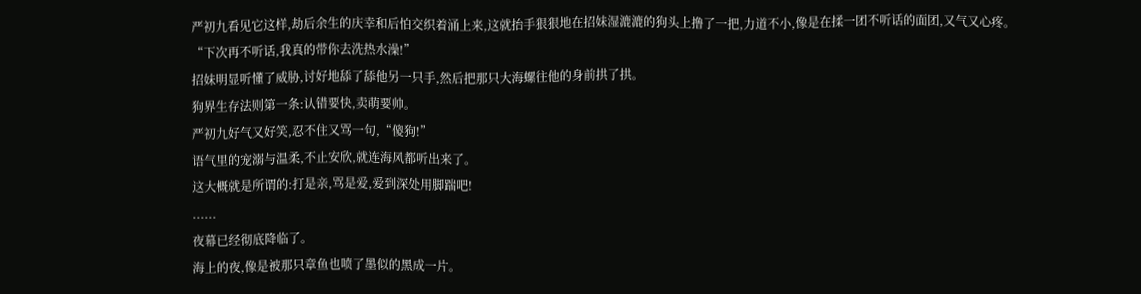严初九看见它这样,劫后余生的庆幸和后怕交织着涌上来,这就抬手狠狠地在招妹湿漉漉的狗头上撸了一把,力道不小,像是在揉一团不听话的面团,又气又心疼。
“下次再不听话,我真的带你去洗热水澡!”
招妹明显听懂了威胁,讨好地舔了舔他另一只手,然后把那只大海螺往他的身前拱了拱。
狗界生存法则第一条:认错要快,卖萌要帅。
严初九好气又好笑,忍不住又骂一句,“傻狗!”
语气里的宠溺与温柔,不止安欣,就连海风都听出来了。
这大概就是所谓的:打是亲,骂是爱,爱到深处用脚踹吧!
......
夜幕已经彻底降临了。
海上的夜,像是被那只章鱼也喷了墨似的黑成一片。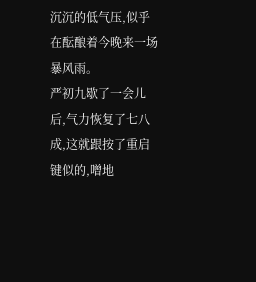沉沉的低气压,似乎在酝酿着今晚来一场暴风雨。
严初九歇了一会儿后,气力恢复了七八成,这就跟按了重启键似的,噌地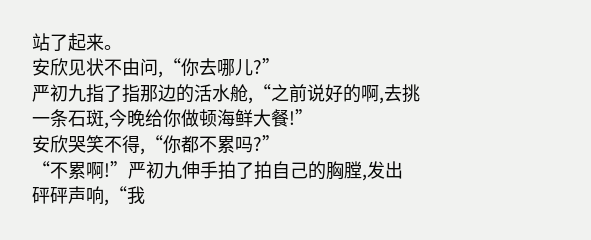站了起来。
安欣见状不由问,“你去哪儿?”
严初九指了指那边的活水舱,“之前说好的啊,去挑一条石斑,今晚给你做顿海鲜大餐!”
安欣哭笑不得,“你都不累吗?”
“不累啊!”严初九伸手拍了拍自己的胸膛,发出砰砰声响,“我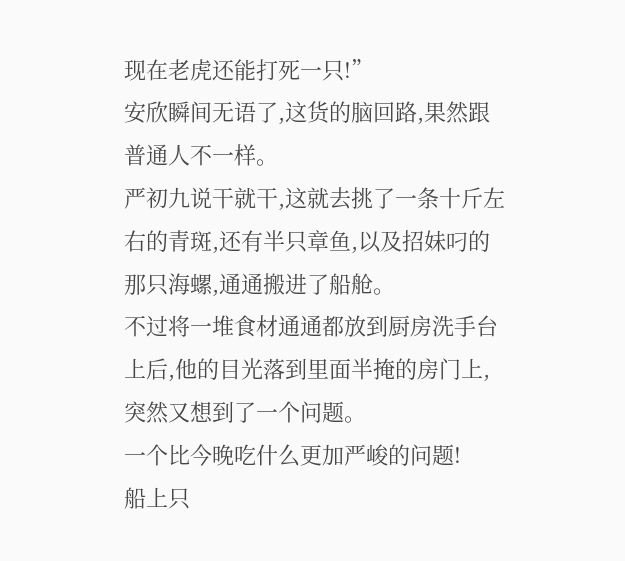现在老虎还能打死一只!”
安欣瞬间无语了,这货的脑回路,果然跟普通人不一样。
严初九说干就干,这就去挑了一条十斤左右的青斑,还有半只章鱼,以及招妹叼的那只海螺,通通搬进了船舱。
不过将一堆食材通通都放到厨房洗手台上后,他的目光落到里面半掩的房门上,突然又想到了一个问题。
一个比今晚吃什么更加严峻的问题!
船上只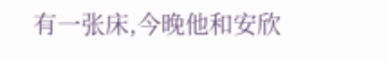有一张床,今晚他和安欣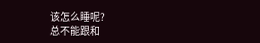该怎么睡呢?
总不能跟和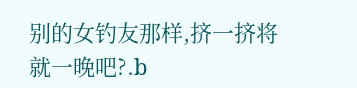别的女钓友那样,挤一挤将就一晚吧?.b